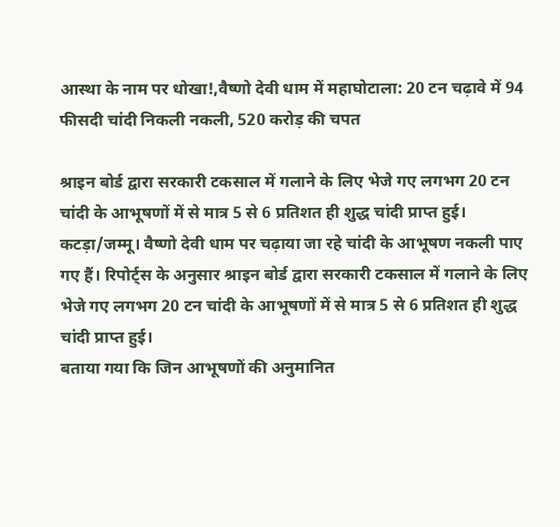आस्था के नाम पर धोखा!,वैष्णो देवी धाम में महाघोटाला: 20 टन चढ़ावे में 94 फीसदी चांदी निकली नकली, 520 करोड़ की चपत

श्राइन बोर्ड द्वारा सरकारी टकसाल में गलाने के लिए भेजे गए लगभग 20 टन चांदी के आभूषणों में से मात्र 5 से 6 प्रतिशत ही शुद्ध चांदी प्राप्त हुई।
कटड़ा/जम्मू। वैष्णो देवी धाम पर चढ़ाया जा रहे चांदी के आभूषण नकली पाए गए हैं। रिपोर्ट्स के अनुसार श्राइन बोर्ड द्वारा सरकारी टकसाल में गलाने के लिए भेजे गए लगभग 20 टन चांदी के आभूषणों में से मात्र 5 से 6 प्रतिशत ही शुद्ध चांदी प्राप्त हुई।
बताया गया कि जिन आभूषणों की अनुमानित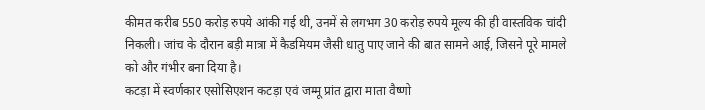कीमत करीब 550 करोड़ रुपये आंकी गई थी, उनमें से लगभग 30 करोड़ रुपये मूल्य की ही वास्तविक चांदी निकली। जांच के दौरान बड़ी मात्रा में कैडमियम जैसी धातु पाए जाने की बात सामने आई, जिसने पूरे मामले को और गंभीर बना दिया है।
कटड़ा में स्वर्णकार एसोसिएशन कटड़ा एवं जम्मू प्रांत द्वारा माता वैष्णो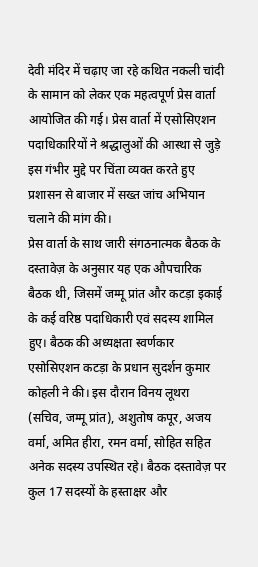देवी मंदिर में चढ़ाए जा रहे कथित नकली चांदी के सामान को लेकर एक महत्वपूर्ण प्रेस वार्ता आयोजित की गई। प्रेस वार्ता में एसोसिएशन पदाधिकारियों ने श्रद्धालुओं की आस्था से जुड़े इस गंभीर मुद्दे पर चिंता व्यक्त करते हुए प्रशासन से बाजार में सख्त जांच अभियान चलाने की मांग की।
प्रेस वार्ता के साथ जारी संगठनात्मक बैठक के दस्तावेज़ के अनुसार यह एक औपचारिक बैठक थी, जिसमें जम्मू प्रांत और कटड़ा इकाई के कई वरिष्ठ पदाधिकारी एवं सदस्य शामिल हुए। बैठक की अध्यक्षता स्वर्णकार एसोसिएशन कटड़ा के प्रधान सुदर्शन कुमार कोहली ने की। इस दौरान विनय लूथरा (सचिव, जम्मू प्रांत), अशुतोष कपूर, अजय वर्मा, अमित हीरा, रमन वर्मा, सोहित सहित अनेक सदस्य उपस्थित रहे। बैठक दस्तावेज़ पर कुल 17 सदस्यों के हस्ताक्षर और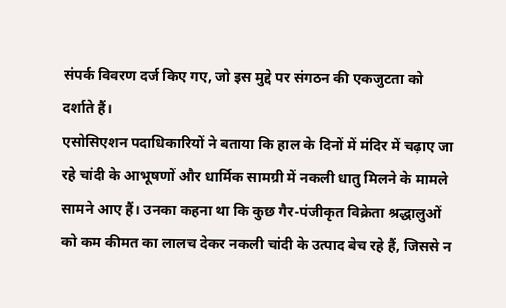संपर्क विवरण दर्ज किए गए, जो इस मुद्दे पर संगठन की एकजुटता को दर्शाते हैं।
एसोसिएशन पदाधिकारियों ने बताया कि हाल के दिनों में मंदिर में चढ़ाए जा रहे चांदी के आभूषणों और धार्मिक सामग्री में नकली धातु मिलने के मामले सामने आए हैं। उनका कहना था कि कुछ गैर-पंजीकृत विक्रेता श्रद्धालुओं को कम कीमत का लालच देकर नकली चांदी के उत्पाद बेच रहे हैं, जिससे न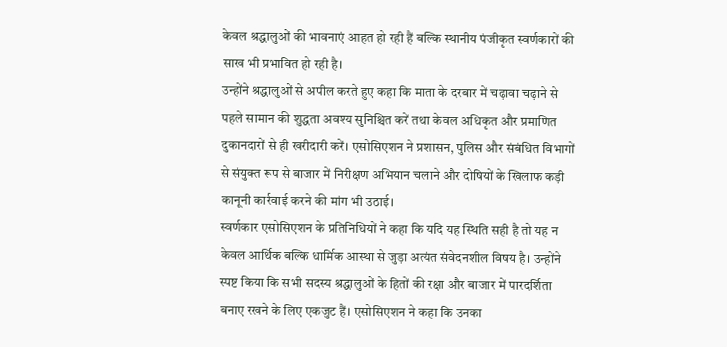केवल श्रद्धालुओं की भावनाएं आहत हो रही हैं बल्कि स्थानीय पंजीकृत स्वर्णकारों की साख भी प्रभावित हो रही है।
उन्होंने श्रद्धालुओं से अपील करते हुए कहा कि माता के दरबार में चढ़ावा चढ़ाने से पहले सामान की शुद्धता अवश्य सुनिश्चित करें तथा केवल अधिकृत और प्रमाणित दुकानदारों से ही खरीदारी करें। एसोसिएशन ने प्रशासन, पुलिस और संबंधित विभागों से संयुक्त रूप से बाजार में निरीक्षण अभियान चलाने और दोषियों के खिलाफ कड़ी कानूनी कार्रवाई करने की मांग भी उठाई।
स्वर्णकार एसोसिएशन के प्रतिनिधियों ने कहा कि यदि यह स्थिति सही है तो यह न केवल आर्थिक बल्कि धार्मिक आस्था से जुड़ा अत्यंत संवेदनशील विषय है। उन्होंने स्पष्ट किया कि सभी सदस्य श्रद्धालुओं के हितों की रक्षा और बाजार में पारदर्शिता बनाए रखने के लिए एकजुट हैं। एसोसिएशन ने कहा कि उनका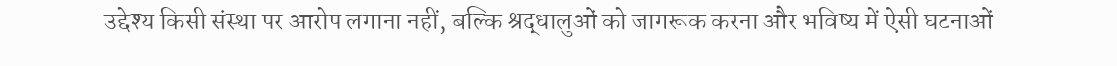उद्देश्य किसी संस्था पर आरोप लगाना नहीं, बल्कि श्रद्धालुओं को जागरूक करना और भविष्य में ऐसी घटनाओं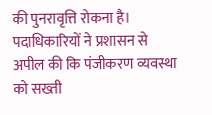की पुनरावृत्ति रोकना है। पदाधिकारियों ने प्रशासन से अपील की कि पंजीकरण व्यवस्था को सख्ती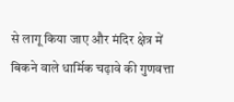से लागू किया जाए और मंदिर क्षेत्र में बिकने वाले धार्मिक चढ़ावे की गुणवत्ता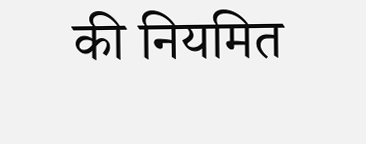की नियमित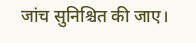जांच सुनिश्चित की जाए।